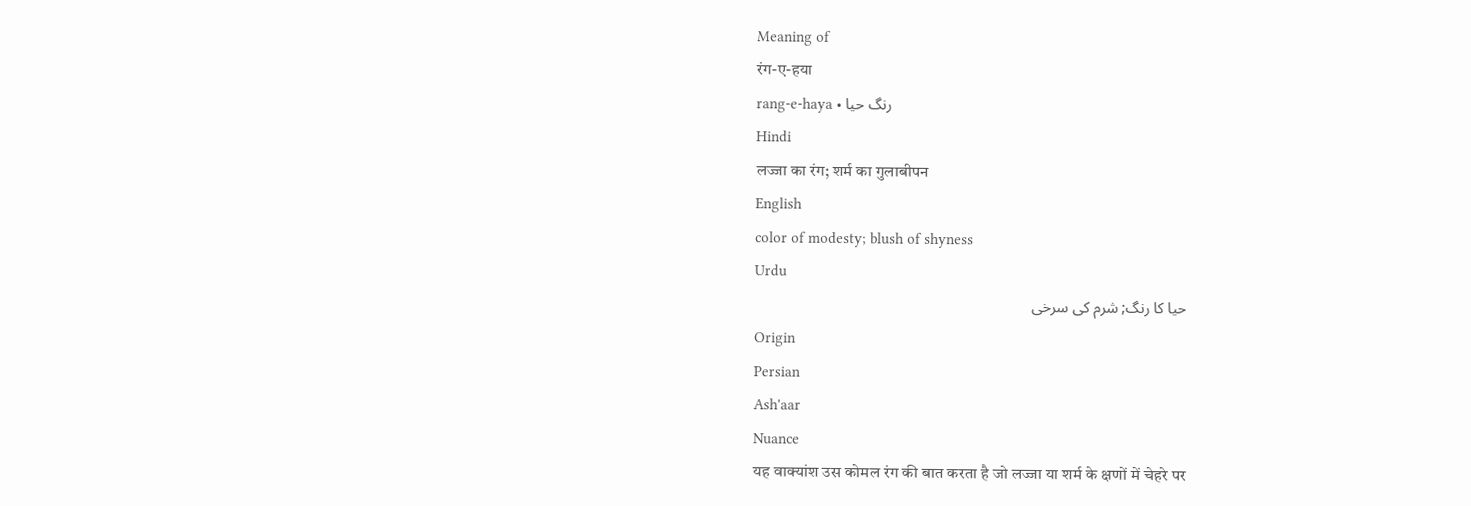Meaning of
रंग-ए-हया
rang-e-haya • رنگ حیا
Hindi
लज्जा का रंग; शर्म का गुलाबीपन
English
color of modesty; blush of shyness
Urdu
حیا کا رنگ; شرم کی سرخی
Origin
Persian
Ash'aar
Nuance
यह वाक्यांश उस कोमल रंग की बात करता है जो लज्जा या शर्म के क्षणों में चेहरे पर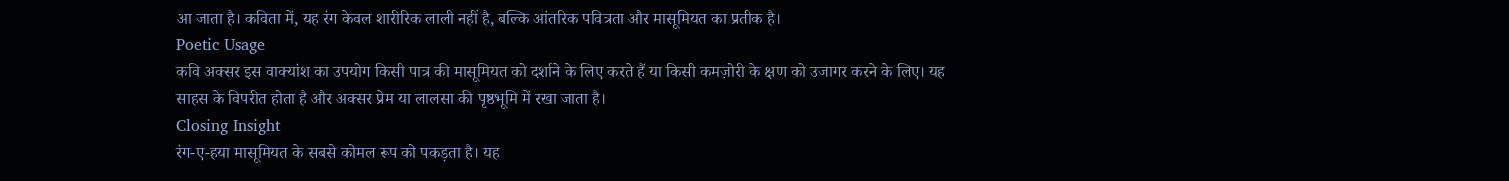आ जाता है। कविता में, यह रंग केवल शारीरिक लाली नहीं है, बल्कि आंतरिक पवित्रता और मासूमियत का प्रतीक है।
Poetic Usage
कवि अक्सर इस वाक्यांश का उपयोग किसी पात्र की मासूमियत को दर्शाने के लिए करते हैं या किसी कमज़ोरी के क्षण को उजागर करने के लिए। यह साहस के विपरीत होता है और अक्सर प्रेम या लालसा की पृष्ठभूमि में रखा जाता है।
Closing Insight
रंग-ए-हया मासूमियत के सबसे कोमल रूप को पकड़ता है। यह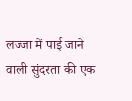लज्जा में पाई जाने वाली सुंदरता की एक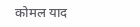कोमल याद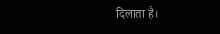दिलाता है।